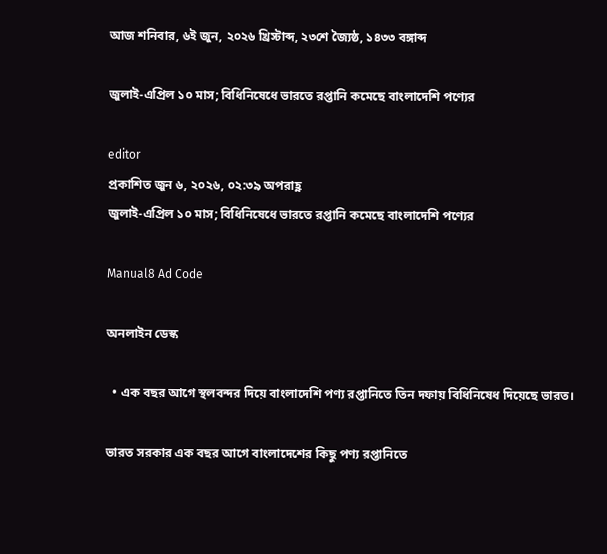আজ শনিবার, ৬ই জুন, ২০২৬ খ্রিস্টাব্দ, ২৩শে জ্যৈষ্ঠ, ১৪৩৩ বঙ্গাব্দ

জুলাই-এপ্রিল ১০ মাস; বিধিনিষেধে ভারতে রপ্তানি কমেছে বাংলাদেশি পণ্যের

editor
প্রকাশিত জুন ৬, ২০২৬, ০২:৩৯ অপরাহ্ণ
জুলাই-এপ্রিল ১০ মাস; বিধিনিষেধে ভারতে রপ্তানি কমেছে বাংলাদেশি পণ্যের

Manual8 Ad Code

অনলাইন ডেস্ক

  • এক বছর আগে স্থলবন্দর দিয়ে বাংলাদেশি পণ্য রপ্তানিতে তিন দফায় বিধিনিষেধ দিয়েছে ভারত।

ভারত সরকার এক বছর আগে বাংলাদেশের কিছু পণ্য রপ্তানিতে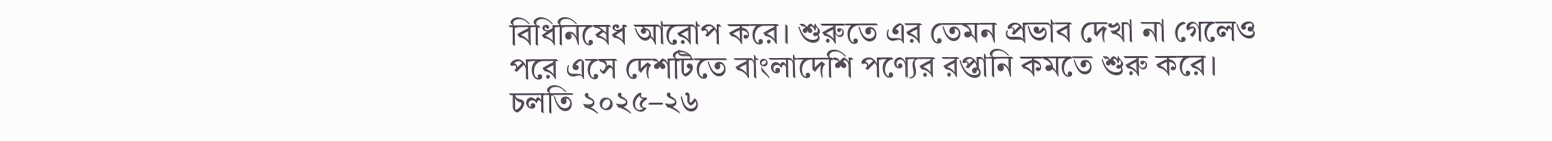বিধিনিষেধ আরোপ করে। শুরুতে এর তেমন প্রভাব দেখা না গেলেও পরে এসে দেশটিতে বাংলাদেশি পণ্যের রপ্তানি কমতে শুরু করে। চলতি ২০২৫–২৬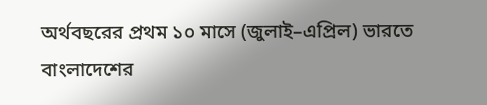অর্থবছরের প্রথম ১০ মাসে (জুলাই–এপ্রিল) ভারতে বাংলাদেশের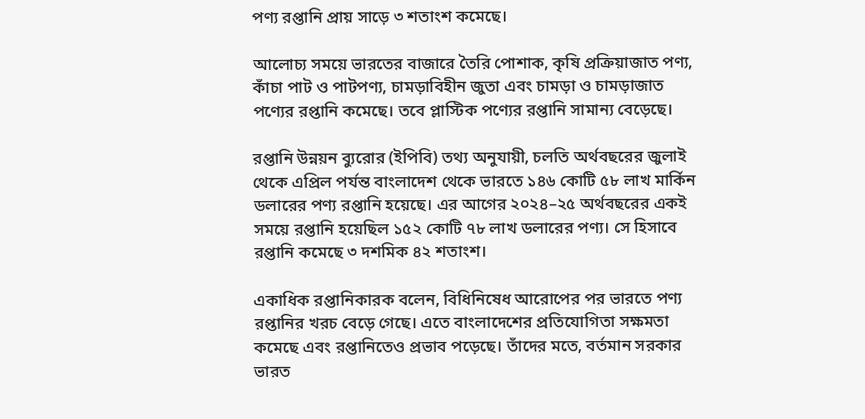পণ্য রপ্তানি প্রায় সাড়ে ৩ শতাংশ কমেছে।

আলোচ্য সময়ে ভারতের বাজারে তৈরি পোশাক, কৃষি প্রক্রিয়াজাত পণ্য, কাঁচা পাট ও পাটপণ্য, চামড়াবিহীন জুতা এবং চামড়া ও চামড়াজাত পণ্যের রপ্তানি কমেছে। তবে প্লাস্টিক পণ্যের রপ্তানি সামান্য বেড়েছে।

রপ্তানি উন্নয়ন ব্যুরোর (ইপিবি) তথ্য অনুযায়ী, চলতি অর্থবছরের জুলাই থেকে এপ্রিল পর্যন্ত বাংলাদেশ থেকে ভারতে ১৪৬ কোটি ৫৮ লাখ মার্কিন ডলারের পণ্য রপ্তানি হয়েছে। এর আগের ২০২৪–২৫ অর্থবছরের একই সময়ে রপ্তানি হয়েছিল ১৫২ কোটি ৭৮ লাখ ডলারের পণ্য। সে হিসাবে রপ্তানি কমেছে ৩ দশমিক ৪২ শতাংশ।

একাধিক রপ্তানিকারক বলেন, বিধিনিষেধ আরোপের পর ভারতে পণ্য রপ্তানির খরচ বেড়ে গেছে। এতে বাংলাদেশের প্রতিযোগিতা সক্ষমতা কমেছে এবং রপ্তানিতেও প্রভাব পড়েছে। তাঁদের মতে, বর্তমান সরকার ভারত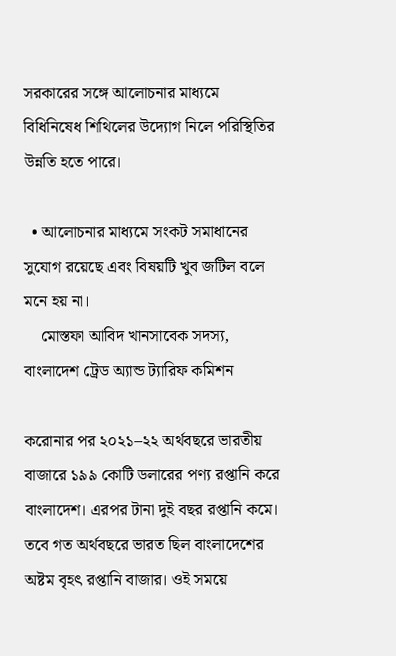সরকারের সঙ্গে আলোচনার মাধ্যমে বিধিনিষেধ শিথিলের উদ্যোগ নিলে পরিস্থিতির উন্নতি হতে পারে।

  • আলোচনার মাধ্যমে সংকট সমাধানের সুযোগ রয়েছে এবং বিষয়টি খুব জটিল বলে মনে হয় না।
    মোস্তফা আবিদ খানসাবেক সদস্য, বাংলাদেশ ট্রেড অ্যান্ড ট্যারিফ কমিশন

করোনার পর ২০২১–২২ অর্থবছরে ভারতীয় বাজারে ১৯৯ কোটি ডলারের পণ্য রপ্তানি করে বাংলাদেশ। এরপর টানা দুই বছর রপ্তানি কমে। তবে গত অর্থবছরে ভারত ছিল বাংলাদেশের অষ্টম বৃহৎ রপ্তানি বাজার। ওই সময়ে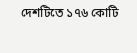দেশটিতে ১৭৬ কোটি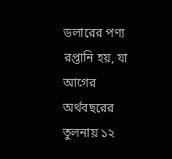ডলারের পণ্য রপ্তানি হয়, যা আগের অর্থবছরের তুলনায় ১২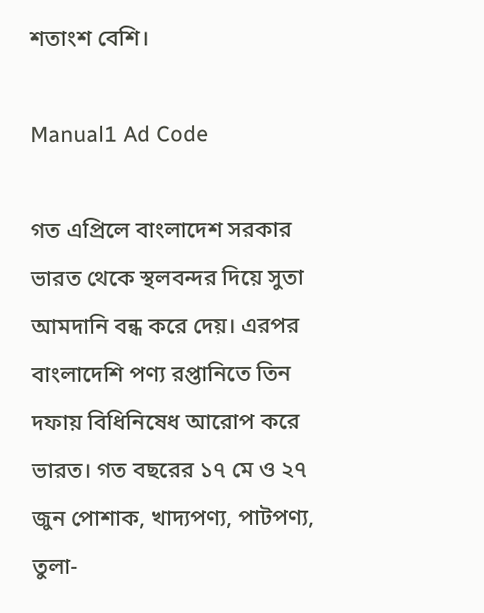শতাংশ বেশি।

Manual1 Ad Code

গত এপ্রিলে বাংলাদেশ সরকার ভারত থেকে স্থলবন্দর দিয়ে সুতা আমদানি বন্ধ করে দেয়। এরপর বাংলাদেশি পণ্য রপ্তানিতে তিন দফায় বিধিনিষেধ আরোপ করে ভারত। গত বছরের ১৭ মে ও ২৭ জুন পোশাক, খাদ্যপণ্য, পাটপণ্য, তুলা-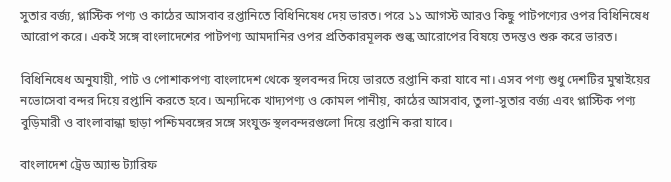সুতার বর্জ্য, প্লাস্টিক পণ্য ও কাঠের আসবাব রপ্তানিতে বিধিনিষেধ দেয় ভারত। পরে ১১ আগস্ট আরও কিছু পাটপণ্যের ওপর বিধিনিষেধ আরোপ করে। একই সঙ্গে বাংলাদেশের পাটপণ্য আমদানির ওপর প্রতিকারমূলক শুল্ক আরোপের বিষয়ে তদন্তও শুরু করে ভারত।

বিধিনিষেধ অনুযায়ী, পাট ও পোশাকপণ্য বাংলাদেশ থেকে স্থলবন্দর দিয়ে ভারতে রপ্তানি করা যাবে না। এসব পণ্য শুধু দেশটির মুম্বাইয়ের নভোসেবা বন্দর দিয়ে রপ্তানি করতে হবে। অন্যদিকে খাদ্যপণ্য ও কোমল পানীয়, কাঠের আসবাব, তুলা-সুতার বর্জ্য এবং প্লাস্টিক পণ্য বুড়িমারী ও বাংলাবান্ধা ছাড়া পশ্চিমবঙ্গের সঙ্গে সংযুক্ত স্থলবন্দরগুলো দিয়ে রপ্তানি করা যাবে।

বাংলাদেশ ট্রেড অ্যান্ড ট্যারিফ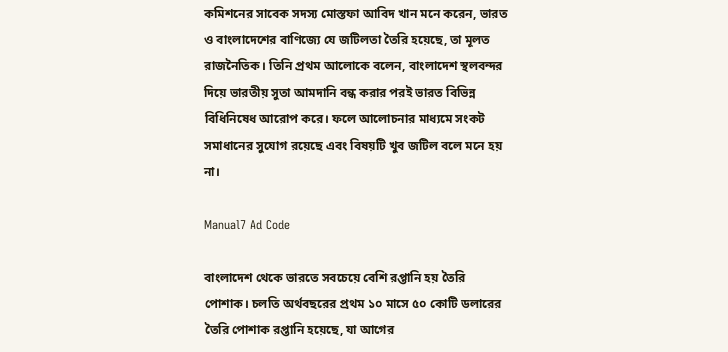কমিশনের সাবেক সদস্য মোস্তফা আবিদ খান মনে করেন, ভারত ও বাংলাদেশের বাণিজ্যে যে জটিলতা তৈরি হয়েছে, তা মূলত রাজনৈতিক। তিনি প্রথম আলোকে বলেন, বাংলাদেশ স্থলবন্দর দিয়ে ভারতীয় সুতা আমদানি বন্ধ করার পরই ভারত বিভিন্ন বিধিনিষেধ আরোপ করে। ফলে আলোচনার মাধ্যমে সংকট সমাধানের সুযোগ রয়েছে এবং বিষয়টি খুব জটিল বলে মনে হয় না।

Manual7 Ad Code

বাংলাদেশ থেকে ভারতে সবচেয়ে বেশি রপ্তানি হয় তৈরি পোশাক। চলতি অর্থবছরের প্রথম ১০ মাসে ৫০ কোটি ডলারের তৈরি পোশাক রপ্তানি হয়েছে, যা আগের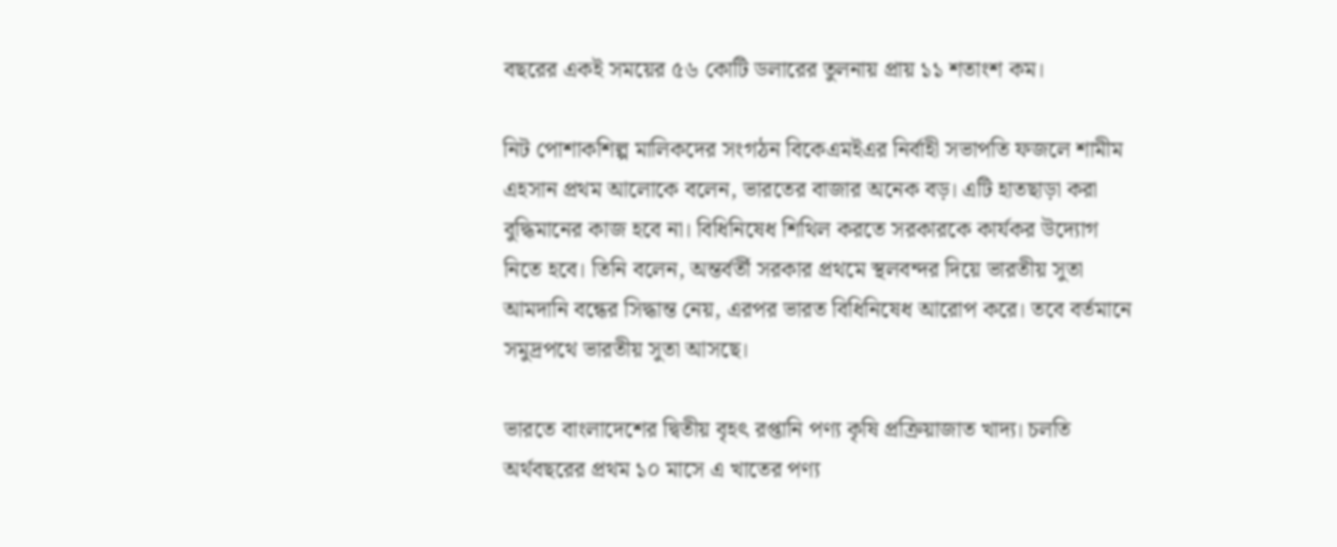বছরের একই সময়ের ৫৬ কোটি ডলারের তুলনায় প্রায় ১১ শতাংশ কম।

নিট পোশাকশিল্প মালিকদের সংগঠন বিকেএমইএর নির্বাহী সভাপতি ফজলে শামীম এহসান প্রথম আলোকে বলেন, ভারতের বাজার অনেক বড়। এটি হাতছাড়া করা বুদ্ধিমানের কাজ হবে না। বিধিনিষেধ শিথিল করতে সরকারকে কার্যকর উদ্যোগ নিতে হবে। তিনি বলেন, অন্তর্বর্তী সরকার প্রথমে স্থলবন্দর দিয়ে ভারতীয় সুতা আমদানি বন্ধের সিদ্ধান্ত নেয়, এরপর ভারত বিধিনিষেধ আরোপ করে। তবে বর্তমানে সমুদ্রপথে ভারতীয় সুতা আসছে।

ভারতে বাংলাদেশের দ্বিতীয় বৃহৎ রপ্তানি পণ্য কৃষি প্রক্রিয়াজাত খাদ্য। চলতি অর্থবছরের প্রথম ১০ মাসে এ খাতের পণ্য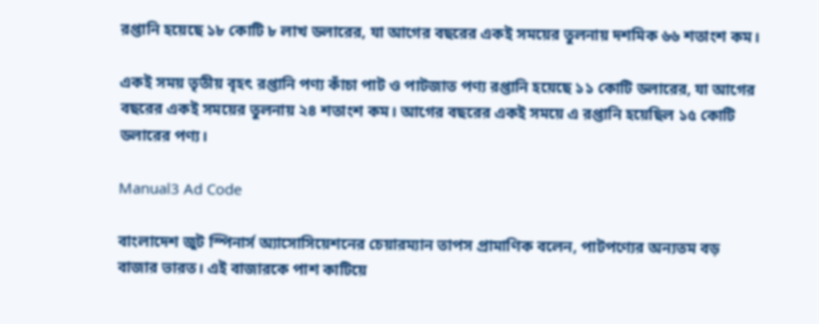রপ্তানি হয়েছে ১৮ কোটি ৮ লাখ ডলারের, যা আগের বছরের একই সময়ের তুলনায় দশমিক ৬৬ শতাংশ কম।

একই সময় তৃতীয় বৃহৎ রপ্তানি পণ্য কাঁচা পাট ও পাটজাত পণ্য রপ্তানি হয়েছে ১১ কোটি ডলারের, যা আগের বছরের একই সময়ের তুলনায় ২৪ শতাংশ কম। আগের বছরের একই সময়ে এ রপ্তানি হয়েছিল ১৫ কোটি ডলারের পণ্য।

Manual3 Ad Code

বাংলাদেশ জুট স্পিনার্স অ্যাসোসিয়েশনের চেয়ারম্যান তাপস প্রামাণিক বলেন, পাটপণ্যের অন্যতম বড় বাজার ভারত। এই বাজারকে পাশ কাটিয়ে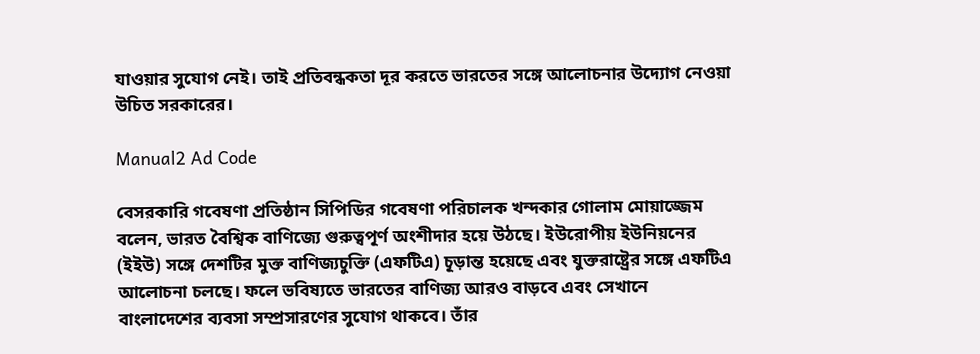যাওয়ার সুযোগ নেই। তাই প্রতিবন্ধকতা দূর করতে ভারতের সঙ্গে আলোচনার উদ্যোগ নেওয়া উচিত সরকারের।

Manual2 Ad Code

বেসরকারি গবেষণা প্রতিষ্ঠান সিপিডির গবেষণা পরিচালক খন্দকার গোলাম মোয়াজ্জেম বলেন, ভারত বৈশ্বিক বাণিজ্যে গুরুত্বপূর্ণ অংশীদার হয়ে উঠছে। ইউরোপীয় ইউনিয়নের (ইইউ) সঙ্গে দেশটির মুক্ত বাণিজ্যচুক্তি (এফটিএ) চূড়ান্ত হয়েছে এবং যুক্তরাষ্ট্রের সঙ্গে এফটিএ আলোচনা চলছে। ফলে ভবিষ্যতে ভারতের বাণিজ্য আরও বাড়বে এবং সেখানে বাংলাদেশের ব্যবসা সম্প্রসারণের সুযোগ থাকবে। তাঁর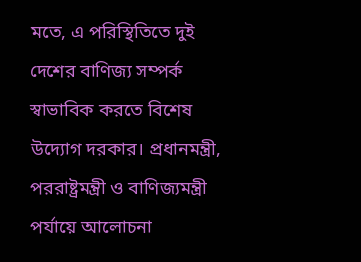মতে, এ পরিস্থিতিতে দুই দেশের বাণিজ্য সম্পর্ক স্বাভাবিক করতে বিশেষ উদ্যোগ দরকার। প্রধানমন্ত্রী, পররাষ্ট্রমন্ত্রী ও বাণিজ্যমন্ত্রী পর্যায়ে আলোচনা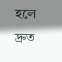হলে দ্রুত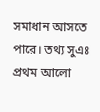সমাধান আসতে পারে। তথ্য সুএঃ প্রথম আলো